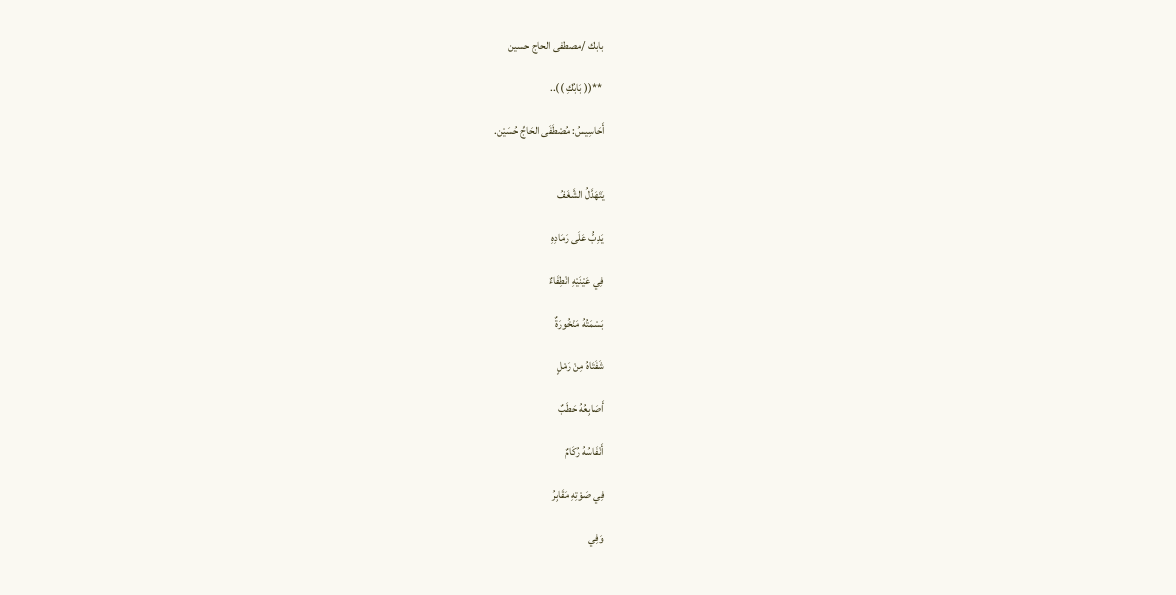بابك /مصطفى الحاج حسين

 **(( بَابُكِ ))..

أَحَاسِيسُ: مُصْطَفَى الحَاجِّ حُسَيْن.


يَتَهَدَّلُ الشَّغَفُ

يَدِبُّ عَلَى رَمَادِهِ

فِي عَيْنَيْهِ انْطِفَاءٌ

بَسْمَتُهُ مَنْخُورَةٌ

شَفَتَاهُ مِنْ رَمْلٍ

أَصَابِعُهُ حَطَبٌ

أَنْفَاسُهُ رُكَامٌ

فِي صَوْتِهِ مَقَابِرُ

وَفِي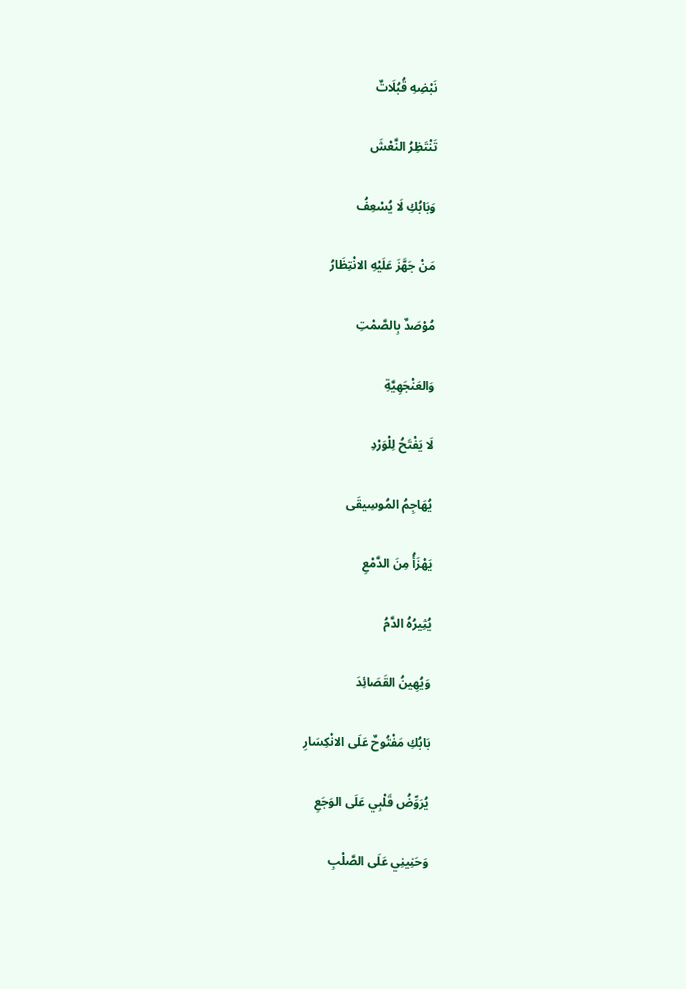نَبْضِهِ قُبُلَاتٌ

تَنْتَظِرُ النَّعْشَ

وَبَابُكِ لَا يُسْعِفُ

مَنْ جَهَّزَ عَلَيْهِ الانْتِظَارُ

مُوْصَدٌ بِالصَّمْتِ

وَالعَنْجَهِيَّةِ

لَا يَفْتَحُ لِلْوَرْدِ

يُهَاجِمُ المُوسِيقَى

يَهْزَأُ مِنَ الدَّمْعِ

يُثِيرُهُ الدَّمُ

وَيُهِينُ القَصَائِدَ

بَابُكِ مَفْتُوحٌ عَلَى الانْكِسَارِ

يُرَوِّضُ قَلْبِي عَلَى الوَجَعِ

وَحَنِينِي عَلَى الصَّلْبِ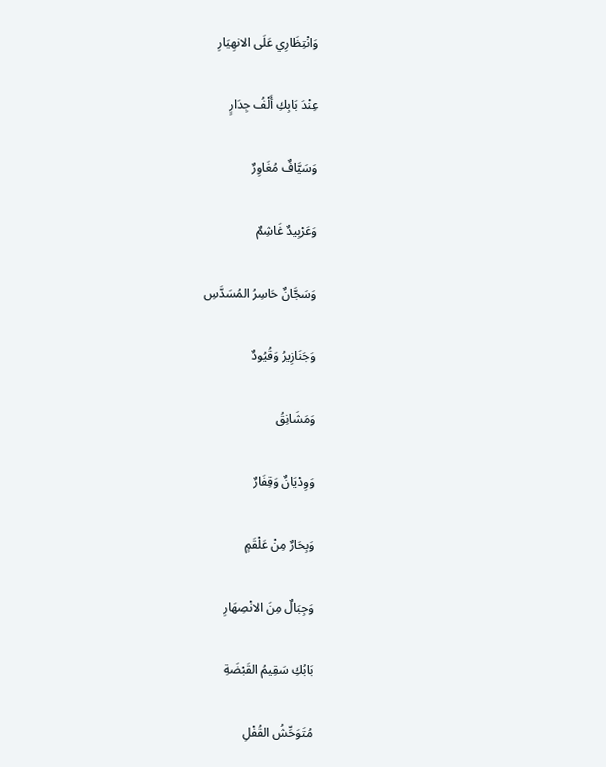وَانْتِظَارِي عَلَى الانهِيَارِ

عِنْدَ بَابِكِ أَلْفُ جِدَارٍ

وَسَيَّافٌ مُغَاوِرٌ

وَعَرْبِيدٌ غَاشِمٌ

وَسَجَّانٌ حَاسِرُ المُسَدَّسِ

وَجَنَازِيرُ وَقُيُودٌ

وَمَشَانِقُ

وَوِدْيَانٌ وَقِفَارٌ

وَبِحَارٌ مِنْ عَلْقَمٍ

وَجِبَالٌ مِنَ الانْصِهَارِ

بَابُكِ سَقِيمُ القَبْضَةِ

مُتَوَحِّشُ القُفْلِ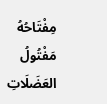مِفْتَاحُهُ مَفْتُولُ العَضَلَاتِ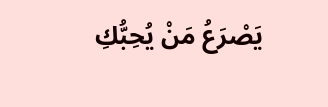يَصْرَعُ مَنْ يُحِبُّكِ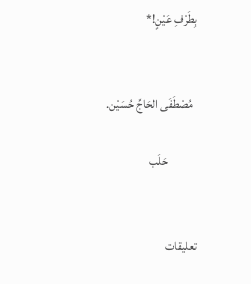بِطَرْفِ عَيْنٍ!*


  مُصْطَفَى الحَاجِّ حُسَيْن.

            حَلَب


تعليقات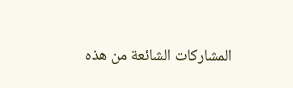المشاركات الشائعة من هذه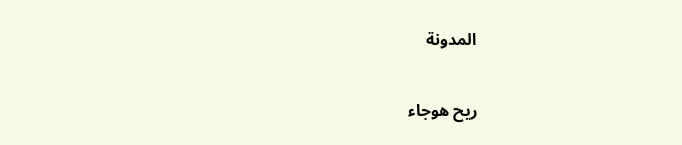المدونة

ريح هوجاء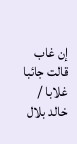إن غاب قالت جائبا غلابا / خالد بلال